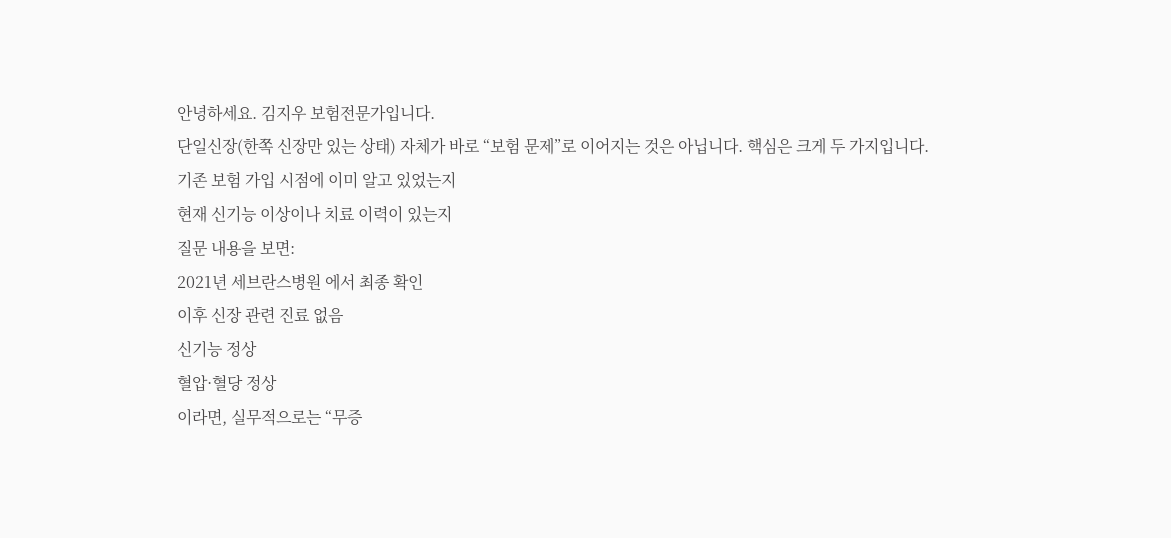안녕하세요. 김지우 보험전문가입니다.
단일신장(한쪽 신장만 있는 상태) 자체가 바로 “보험 문제”로 이어지는 것은 아닙니다. 핵심은 크게 두 가지입니다.
기존 보험 가입 시점에 이미 알고 있었는지
현재 신기능 이상이나 치료 이력이 있는지
질문 내용을 보면:
2021년 세브란스병원 에서 최종 확인
이후 신장 관련 진료 없음
신기능 정상
혈압·혈당 정상
이라면, 실무적으로는 “무증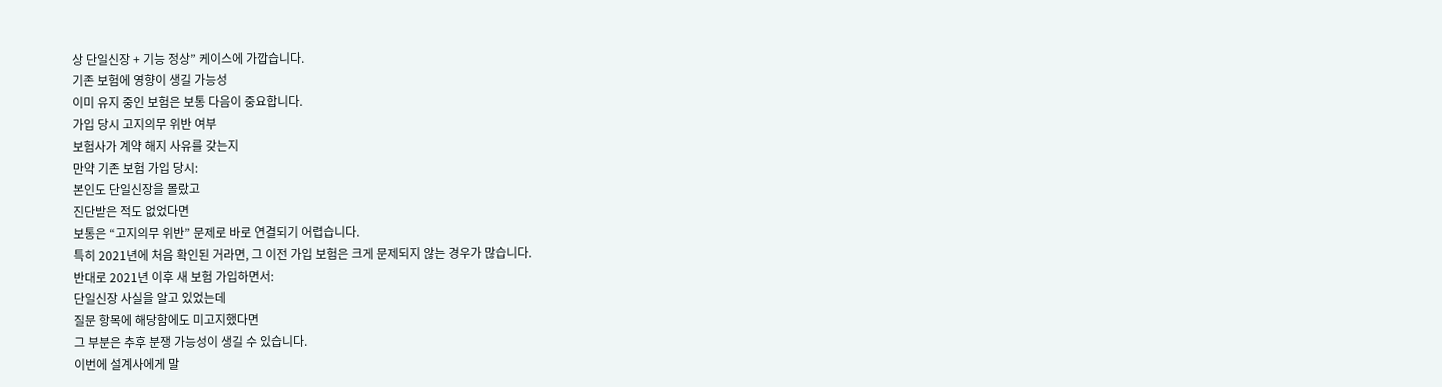상 단일신장 + 기능 정상” 케이스에 가깝습니다.
기존 보험에 영향이 생길 가능성
이미 유지 중인 보험은 보통 다음이 중요합니다.
가입 당시 고지의무 위반 여부
보험사가 계약 해지 사유를 갖는지
만약 기존 보험 가입 당시:
본인도 단일신장을 몰랐고
진단받은 적도 없었다면
보통은 “고지의무 위반” 문제로 바로 연결되기 어렵습니다.
특히 2021년에 처음 확인된 거라면, 그 이전 가입 보험은 크게 문제되지 않는 경우가 많습니다.
반대로 2021년 이후 새 보험 가입하면서:
단일신장 사실을 알고 있었는데
질문 항목에 해당함에도 미고지했다면
그 부분은 추후 분쟁 가능성이 생길 수 있습니다.
이번에 설계사에게 말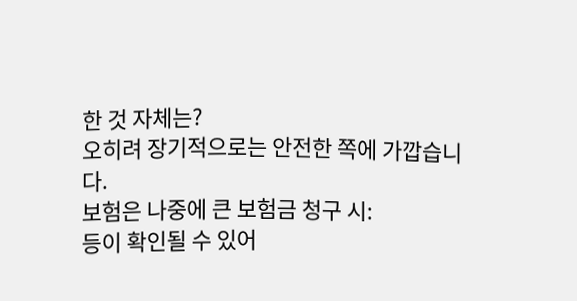한 것 자체는?
오히려 장기적으로는 안전한 쪽에 가깝습니다.
보험은 나중에 큰 보험금 청구 시:
등이 확인될 수 있어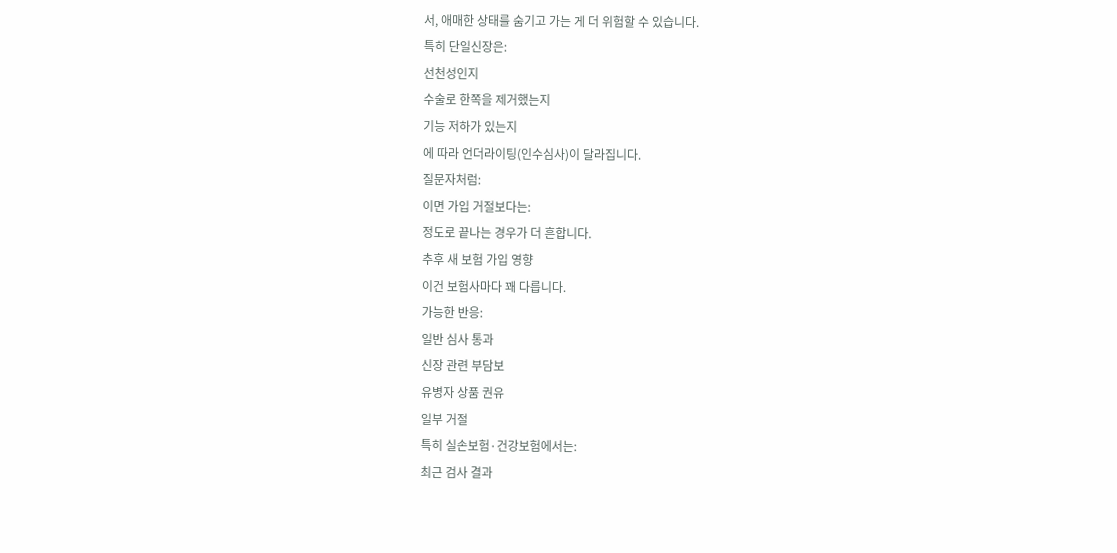서, 애매한 상태를 숨기고 가는 게 더 위험할 수 있습니다.
특히 단일신장은:
선천성인지
수술로 한쪽을 제거했는지
기능 저하가 있는지
에 따라 언더라이팅(인수심사)이 달라집니다.
질문자처럼:
이면 가입 거절보다는:
정도로 끝나는 경우가 더 흔합니다.
추후 새 보험 가입 영향
이건 보험사마다 꽤 다릅니다.
가능한 반응:
일반 심사 통과
신장 관련 부담보
유병자 상품 권유
일부 거절
특히 실손보험·건강보험에서는:
최근 검사 결과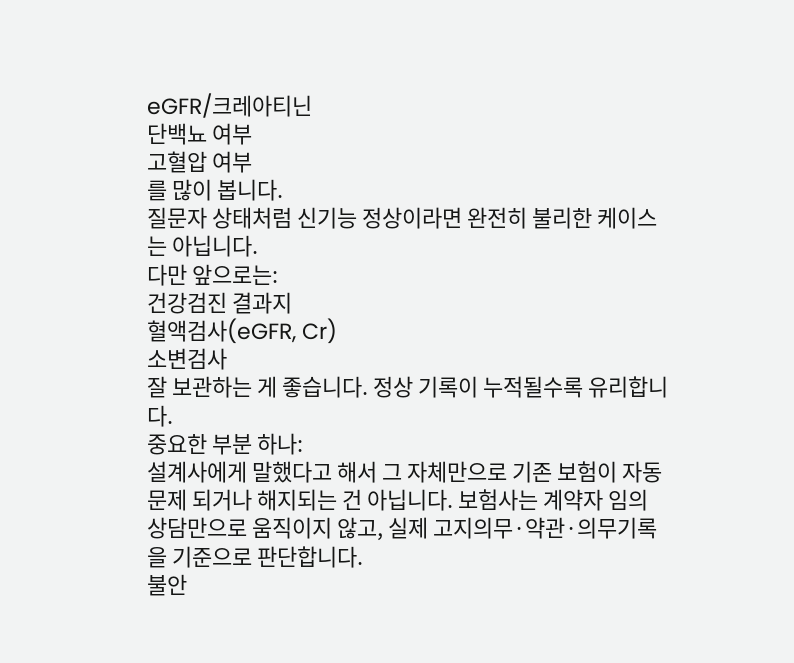eGFR/크레아티닌
단백뇨 여부
고혈압 여부
를 많이 봅니다.
질문자 상태처럼 신기능 정상이라면 완전히 불리한 케이스는 아닙니다.
다만 앞으로는:
건강검진 결과지
혈액검사(eGFR, Cr)
소변검사
잘 보관하는 게 좋습니다. 정상 기록이 누적될수록 유리합니다.
중요한 부분 하나:
설계사에게 말했다고 해서 그 자체만으로 기존 보험이 자동 문제 되거나 해지되는 건 아닙니다. 보험사는 계약자 임의 상담만으로 움직이지 않고, 실제 고지의무·약관·의무기록을 기준으로 판단합니다.
불안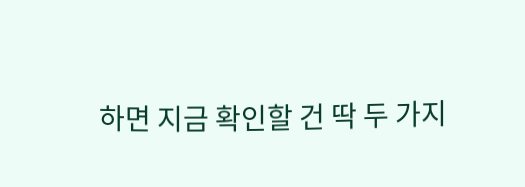하면 지금 확인할 건 딱 두 가지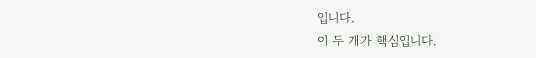입니다.
이 두 개가 핵심입니다.